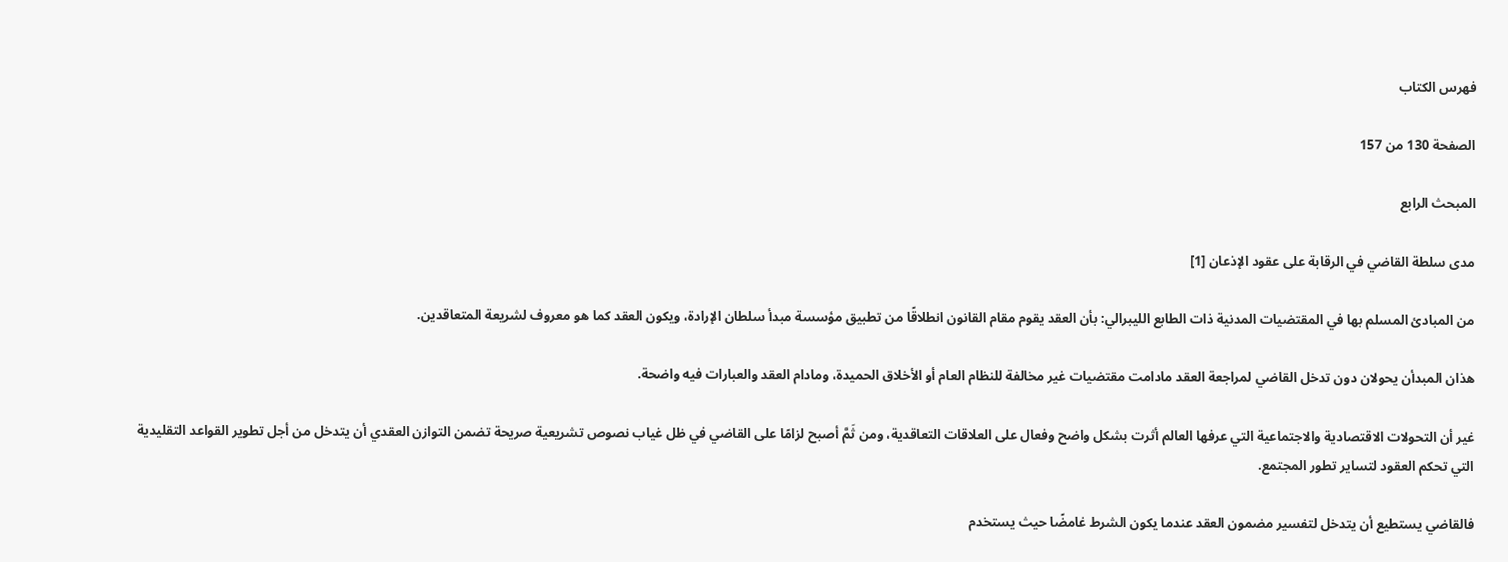فهرس الكتاب

الصفحة 130 من 157

المبحث الرابع

مدى سلطة القاضي في الرقابة على عقود الإذعان [1]

من المبادئ المسلم بها في المقتضيات المدنية ذات الطابع الليبرالي: بأن العقد يقوم مقام القانون انطلاقًا من تطبيق مؤسسة مبدأ سلطان الإرادة، ويكون العقد كما هو معروف لشريعة المتعاقدين.

هذان المبدأن يحولان دون تدخل القاضي لمراجعة العقد مادامت مقتضيات غير مخالفة للنظام العام أو الأخلاق الحميدة، ومادام العقد والعبارات فيه واضحة.

غير أن التحولات الاقتصادية والاجتماعية التي عرفها العالم أثرت بشكل واضح وفعال على العلاقات التعاقدية، ومن ثَمَّ أصبح لزامًا على القاضي في ظل غياب نصوص تشريعية صريحة تضمن التوازن العقدي أن يتدخل من أجل تطوير القواعد التقليدية التي تحكم العقود لتساير تطور المجتمع.

فالقاضي يستطيع أن يتدخل لتفسير مضمون العقد عندما يكون الشرط غامضًا حيث يستخدم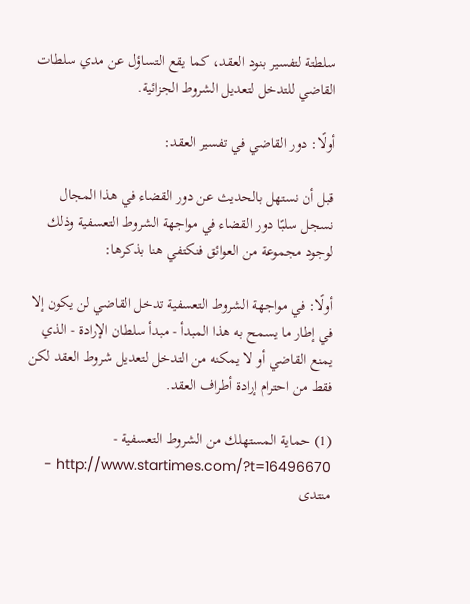سلطتة لتفسير بنود العقد، كما يقع التساؤل عن مدي سلطات القاضي للتدخل لتعديل الشروط الجزائية.

أولًا: دور القاضي في تفسير العقد:

قبل أن نستهل بالحديث عن دور القضاء في هذا المجال نسجل سلبًا دور القضاء في مواجهة الشروط التعسفية وذلك لوجود مجموعة من العوائق فنكتفي هنا بذكرها:

أولًا: في مواجهة الشروط التعسفية تدخل القاضي لن يكون إلا في إطار ما يسمح به هذا المبدأ - مبدأ سلطان الإرادة - الذي يمنع القاضي أو لا يمكنه من التدخل لتعديل شروط العقد لكن فقط من احترام إرادة أطراف العقد.

(1) حماية المستهلك من الشروط التعسفية - http://www.startimes.com/?t=16496670 - منتدى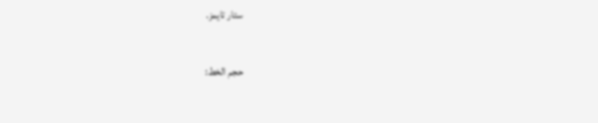ستار تايمز.

حجم الخط: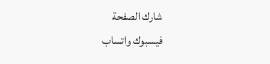شارك الصفحة
فيسبوك واتساب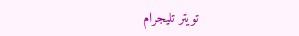تويتر تليجرام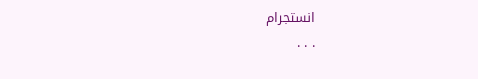انستجرام
. . .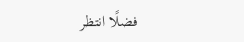فضلًا انتظر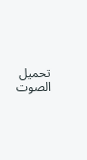تحميل الصوت